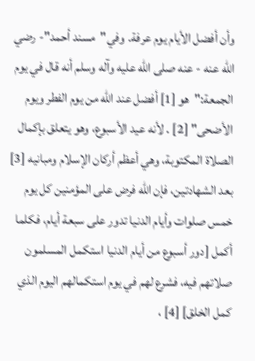وأن أفضل الأيام يوم عرفة. وفي"مسند أحمد"- رضي الله عنه - عنه صلى الله عليه وآله وسلم أنه قال في يوم الجمعة:"هو [1] أفضل عند الله من يوم الفطر ويوم الأضحى" [2] . لأنه عيد الأسبوع، وهو يتعلق بإكمال الصلاة المكتوبة، وهي أعظم أركان الإسلام ومبانيه [3] بعد الشهادتين، فإن الله فرض على المؤمنين كل يوم خمس صلوات وأيام الدنيا تدور على سبعة أيام، فكلما أكمل [دور أسبوع من أيام الدنيا استكمل المسلمون صلاتهم فيه، فشرع لهم في يوم استكمالهم اليوم الذي كمل الخلق] [4] ،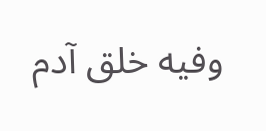وفيه خلق آدم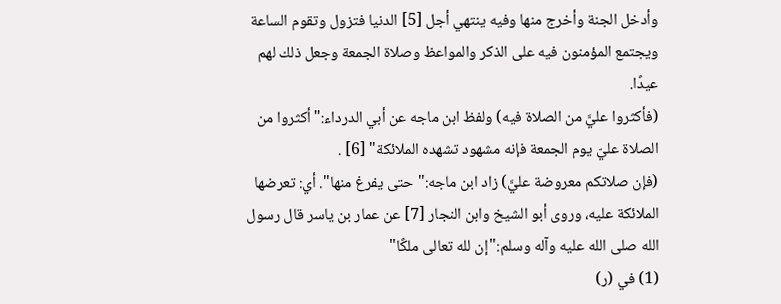وأدخل الجنة وأخرج منها وفيه ينتهي أجل [5] الدنيا فتزول وتقوم الساعة ويجتمع المؤمنون فيه على الذكر والمواعظ وصلاة الجمعة وجعل ذلك لهم عيدًا.
(فأكثروا عليَّ من الصلاة فيه) ولفظ ابن ماجه عن أبي الدرداء:"أكثروا من الصلاة عليّ يوم الجمعة فإنه مشهود تشهده الملائكة" [6] .
(فإن صلاتكم معروضة عليَّ) زاد ابن ماجه:"حتى يفرغ منها". أي: تعرضها الملائكة عليه، وروى أبو الشيخ وابن النجار [7] عن عمار بن ياسر قال رسول الله صلى الله عليه وآله وسلم:"إن لله تعالى ملكًا"
(1) في (ر)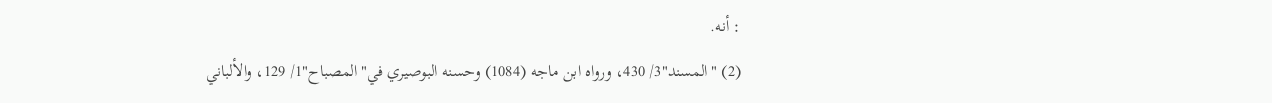: أنه.
(2) "المسند"3/ 430، ورواه ابن ماجه (1084) وحسنه البوصيري في"المصباح"1/ 129، والألباني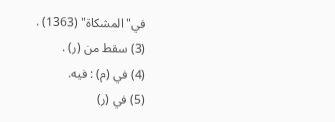في"المشكاة" (1363) .
(3) سقط من (ر) .
(4) في (م) : فيه.
(5) في (ر)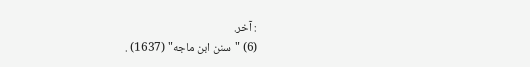: آخر.
(6) "سنن ابن ماجه" (1637) .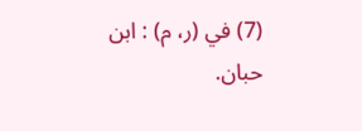(7) في (ر، م) : ابن حبان.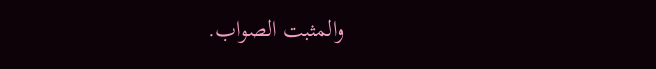والمثبت الصواب.